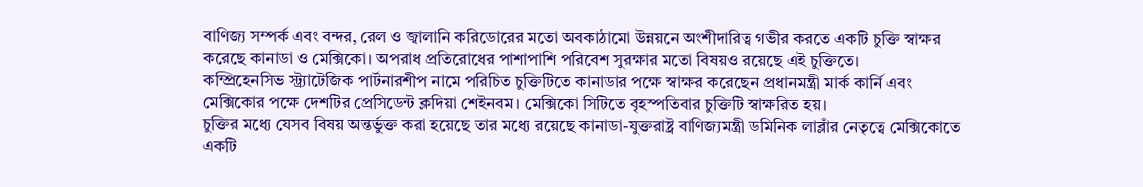বাণিজ্য সম্পর্ক এবং বন্দর, রেল ও জ্বালানি করিডোরের মতো অবকাঠামো উন্নয়নে অংশীদারিত্ব গভীর করতে একটি চুক্তি স্বাক্ষর করেছে কানাডা ও মেক্সিকো। অপরাধ প্রতিরোধের পাশাপাশি পরিবেশ সুরক্ষার মতো বিষয়ও রয়েছে এই চুক্তিতে।
কম্প্রিহেনসিভ স্ট্র্যাটেজিক পার্টনারশীপ নামে পরিচিত চুক্তিটিতে কানাডার পক্ষে স্বাক্ষর করেছেন প্রধানমন্ত্রী মার্ক কার্নি এবং মেক্সিকোর পক্ষে দেশটির প্রেসিডেন্ট ক্লদিয়া শেইনবম। মেক্সিকো সিটিতে বৃহস্পতিবার চুক্তিটি স্বাক্ষরিত হয়।
চুক্তির মধ্যে যেসব বিষয় অন্তর্ভুক্ত করা হয়েছে তার মধ্যে রয়েছে কানাডা-যুক্তরাষ্ট্র বাণিজ্যমন্ত্রী ডমিনিক লাব্লাঁর নেতৃত্বে মেক্সিকোতে একটি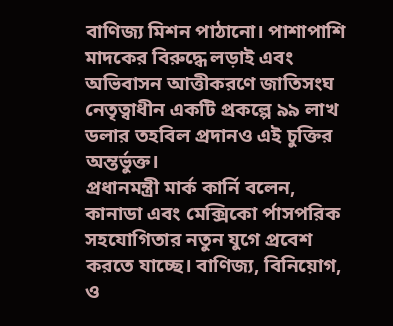বাণিজ্য মিশন পাঠানো। পাশাপাশি মাদকের বিরুদ্ধে লড়াই এবং অভিবাসন আত্তীকরণে জাতিসংঘ নেতৃত্বাধীন একটি প্রকল্পে ৯৯ লাখ ডলার তহবিল প্রদানও এই চুক্তির অন্তর্ভুক্ত।
প্রধানমন্ত্রী মার্ক কার্নি বলেন, কানাডা এবং মেক্সিকো র্পাসপরিক সহযোগিতার নতুন যুগে প্রবেশ করতে যাচ্ছে। বাণিজ্য, বিনিয়োগ, ও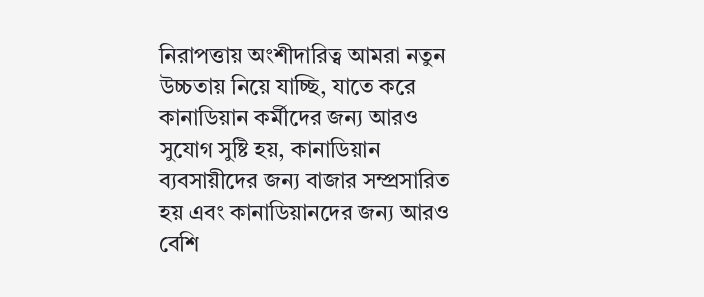নিরাপত্তায় অংশীদারিত্ব আমরা নতুন উচ্চতায় নিয়ে যাচ্ছি, যাতে করে কানাডিয়ান কর্মীদের জন্য আরও সুযোগ সুষ্টি হয়, কানাডিয়ান ব্যবসায়ীদের জন্য বাজার সম্প্রসারিত হয় এবং কানাডিয়ানদের জন্য আরও বেশি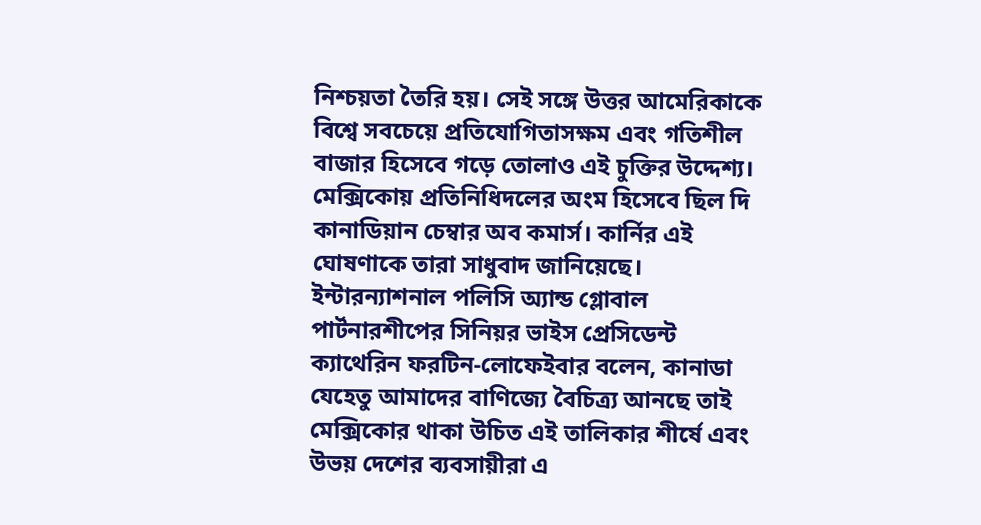নিশ্চয়তা তৈরি হয়। সেই সঙ্গে উত্তর আমেরিকাকে বিশ্বে সবচেয়ে প্রতিযোগিতাসক্ষম এবং গতিশীল বাজার হিসেবে গড়ে তোলাও এই চুক্তির উদ্দেশ্য।
মেক্সিকোয় প্রতিনিধিদলের অংম হিসেবে ছিল দি কানাডিয়ান চেম্বার অব কমার্স। কার্নির এই ঘোষণাকে তারা সাধুবাদ জানিয়েছে।
ইন্টারন্যাশনাল পলিসি অ্যান্ড গ্লোবাল পার্টনারশীপের সিনিয়র ভাইস প্রেসিডেন্ট ক্যাথেরিন ফরটিন-লোফেইবার বলেন, কানাডা যেহেতু আমাদের বাণিজ্যে বৈচিত্র্য আনছে তাই মেক্সিকোর থাকা উচিত এই তালিকার শীর্ষে এবং উভয় দেশের ব্যবসায়ীরা এ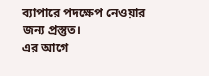ব্যাপারে পদক্ষেপ নেওয়ার জন্য প্রস্তুত।
এর আগে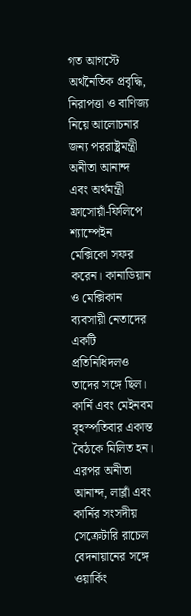গত আগস্টে অর্থনৈতিক প্রবৃদ্ধি, নিরাপত্তা ও বাণিজ্য নিয়ে আলোচনার জন্য পররাষ্ট্রমন্ত্রী অনীতা আনান্দ এবং অর্থমন্ত্রী ফ্রাসোয়াঁ-ফিলিপে শ্যাম্পেইন মেক্সিকো সফর করেন। কানাডিয়ান ও মেক্সিকান ব্যবসায়ী নেতাদের একটি প্রতিনিধিদলও তাদের সঙ্গে ছিল।
কার্নি এবং মেইনবম বৃহস্পতিবার একান্ত বৈঠকে মিলিত হন। এরপর অনীতা আনান্দ, লাব্লাঁ এবং কার্নির সংসদীয় সেক্রেটারি রাচেল বেদনায়ানের সঙ্গে ওয়ার্কিং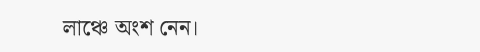লাঞ্চে অংশ নেন।